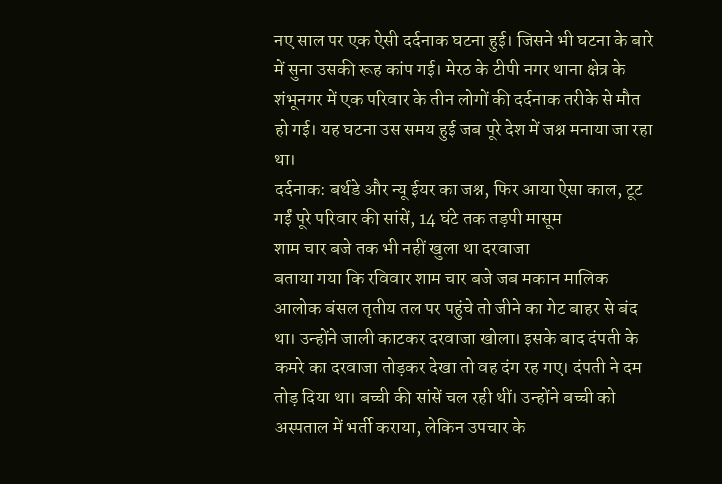नए साल पर एक ऐसी दर्दनाक घटना हुई। जिसने भी घटना के बारे में सुना उसकी रूह कांप गई। मेरठ के टीपी नगर थाना क्षेत्र के शंभूनगर में एक परिवार के तीन लोगों की दर्दनाक तरीके से मौत हो गई। यह घटना उस समय हुई जब पूरे देश में जश्न मनाया जा रहा था।
दर्दनाक: बर्थडे और न्यू ईयर का जश्न, फिर आया ऐसा काल, टूट गईं पूरे परिवार की सांसें, 14 घंटे तक तड़पी मासूम
शाम चार बजे तक भी नहीं खुला था दरवाजा
बताया गया कि रविवार शाम चार बजे जब मकान मालिक आलोक बंसल तृतीय तल पर पहुंचे तो जीने का गेट बाहर से बंद था। उन्होंने जाली काटकर दरवाजा खोला। इसके बाद दंपती के कमरे का दरवाजा तोड़कर देखा तो वह दंग रह गए। दंपती ने दम तोड़ दिया था। बच्ची की सांसें चल रही थीं। उन्होंने बच्ची को अस्पताल में भर्ती कराया, लेकिन उपचार के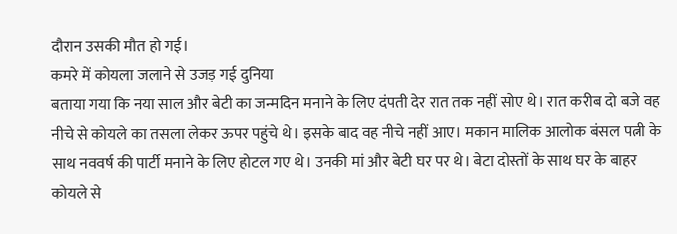दौरान उसकी मौत हो गई।
कमरे में कोयला जलाने से उजड़ गई दुनिया
बताया गया कि नया साल और बेटी का जन्मदिन मनाने के लिए दंपती देर रात तक नहीं सोए थे। रात करीब दो बजे वह नीचे से कोयले का तसला लेकर ऊपर पहुंचे थे। इसके बाद वह नीचे नहीं आए। मकान मालिक आलोक बंसल पत्नी के साथ नववर्ष की पार्टी मनाने के लिए होटल गए थे। उनकी मां और बेटी घर पर थे। बेटा दोस्तों के साथ घर के बाहर कोयले से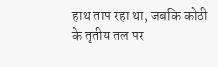हाथ ताप रहा था, जबकि कोठी के तृतीय तल पर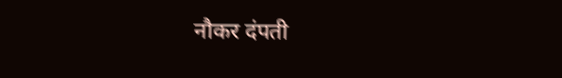नौकर दंपती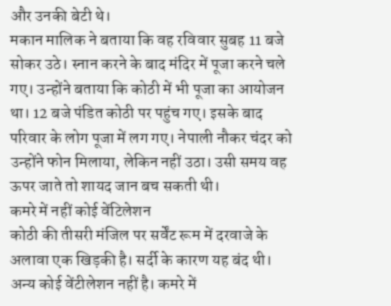और उनकी बेटी थे।
मकान मालिक ने बताया कि वह रविवार सुबह 11 बजे सोकर उठे। स्नान करने के बाद मंदिर में पूजा करने चले गए। उन्होंने बताया कि कोठी में भी पूजा का आयोजन था। 12 बजे पंडित कोठी पर पहुंच गए। इसके बाद परिवार के लोग पूजा में लग गए। नेपाली नौकर चंदर को उन्होंने फोन मिलाया, लेकिन नहीं उठा। उसी समय वह ऊपर जाते तो शायद जान बच सकती थी।
कमरे में नहीं कोई वेंटिलेशन
कोठी की तीसरी मंजिल पर सर्वेंट रूम में दरवाजे के अलावा एक खिड़की है। सर्दी के कारण यह बंद थी। अन्य कोई वेंटीलेशन नहीं है। कमरे में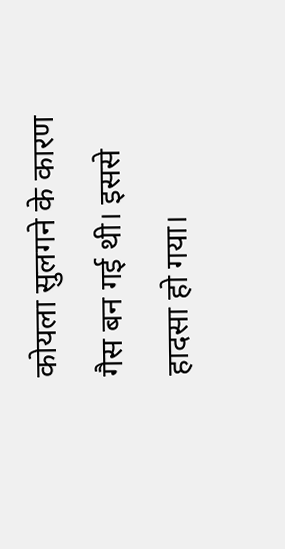कोयला सुलगने के कारण गैस बन गई थी। इससे हादसा हो गया।